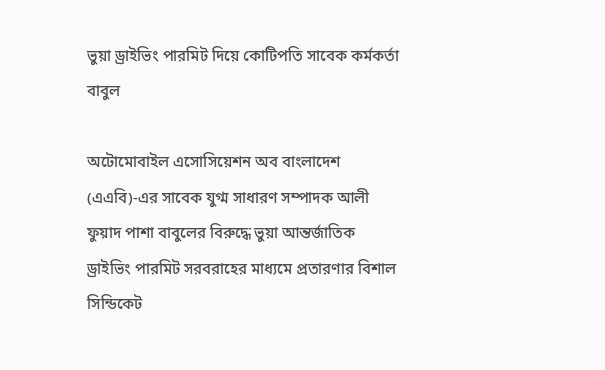ভুয়া ড্রাইভিং পারমিট দিয়ে কোটিপতি সাবেক কর্মকর্তা বাবুল

অটোমোবাইল এসোসিয়েশন অব বাংলাদেশ (এএবি)-এর সাবেক যুগ্ম সাধারণ সম্পাদক আলী ফুয়াদ পাশা বাবুলের বিরুদ্ধে ভুয়া আন্তর্জাতিক ড্রাইভিং পারমিট সরবরাহের মাধ্যমে প্রতারণার বিশাল সিন্ডিকেট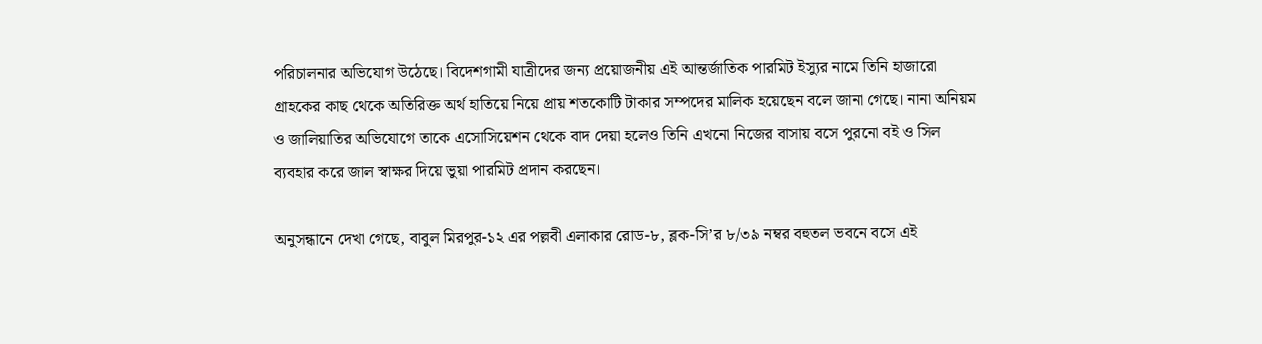পরিচালনার অভিযোগ উঠেছে। বিদেশগামী যাত্রীদের জন্য প্রয়োজনীয় এই আন্তর্জাতিক পারমিট ইস্যুর নামে তিনি হাজারো গ্রাহকের কাছ থেকে অতিরিক্ত অর্থ হাতিয়ে নিয়ে প্রায় শতকোটি টাকার সম্পদের মালিক হয়েছেন বলে জানা গেছে। নানা অনিয়ম ও জালিয়াতির অভিযোগে তাকে এসোসিয়েশন থেকে বাদ দেয়া হলেও তিনি এখনো নিজের বাসায় বসে পুরনো বই ও সিল ব্যবহার করে জাল স্বাক্ষর দিয়ে ভুয়া পারমিট প্রদান করছেন।

অনুসন্ধানে দেখা গেছে, বাবুল মিরপুর-১২ এর পল্লবী এলাকার রোড-৮, ব্লক-সি’র ৮/৩৯ নম্বর বহুতল ভবনে বসে এই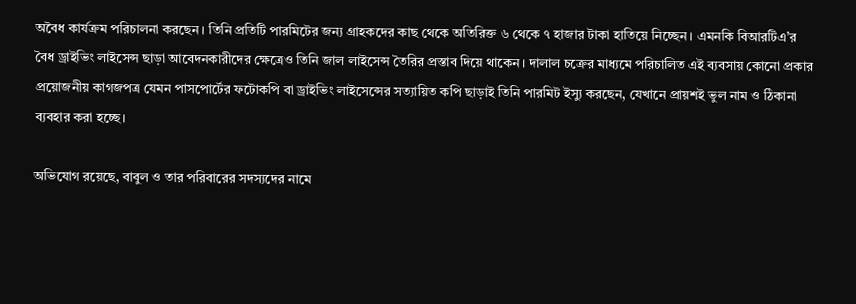অবৈধ কার্যক্রম পরিচালনা করছেন। তিনি প্রতিটি পারমিটের জন্য গ্রাহকদের কাছ থেকে অতিরিক্ত ৬ থেকে ৭ হাজার টাকা হাতিয়ে নিচ্ছেন। এমনকি বিআরটিএ’র বৈধ ড্রাইভিং লাইসেন্স ছাড়া আবেদনকারীদের ক্ষেত্রেও তিনি জাল লাইসেন্স তৈরির প্রস্তাব দিয়ে থাকেন। দালাল চক্রের মাধ্যমে পরিচালিত এই ব্যবসায় কোনো প্রকার প্রয়োজনীয় কাগজপত্র যেমন পাসপোর্টের ফটোকপি বা ড্রাইভিং লাইসেন্সের সত্যায়িত কপি ছাড়াই তিনি পারমিট ইস্যু করছেন, যেখানে প্রায়শই ভুল নাম ও ঠিকানা ব্যবহার করা হচ্ছে।

অভিযোগ রয়েছে, বাবুল ও তার পরিবারের সদস্যদের নামে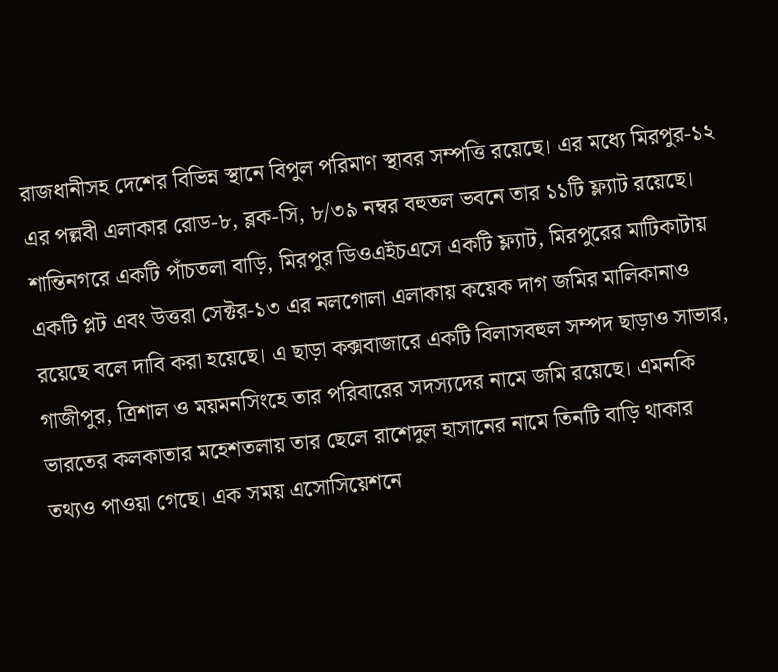রাজধানীসহ দেশের বিভিন্ন স্থানে বিপুল পরিমাণ স্থাবর সম্পত্তি রয়েছে। এর মধ্যে মিরপুর-১২ এর পল্লবী এলাকার রোড-৮, ব্লক-সি, ৮/৩৯ নম্বর বহুতল ভবনে তার ১১টি ফ্ল্যাট রয়েছে। শান্তিনগরে একটি পাঁচতলা বাড়ি, মিরপুর ডিওএইচএসে একটি ফ্ল্যাট, মিরপুরের মাটিকাটায় একটি প্লট এবং উত্তরা সেক্টর-১৩ এর নলগোলা এলাকায় কয়েক দাগ জমির মালিকানাও রয়েছে বলে দাবি করা হয়েছে। এ ছাড়া কক্সবাজারে একটি বিলাসবহুল সম্পদ ছাড়াও সাভার, গাজীপুর, ত্রিশাল ও ময়মনসিংহে তার পরিবারের সদস্যদের নামে জমি রয়েছে। এমনকি ভারতের কলকাতার মহেশতলায় তার ছেলে রাশেদুল হাসানের নামে তিনটি বাড়ি থাকার তথ্যও পাওয়া গেছে। এক সময় এসোসিয়েশনে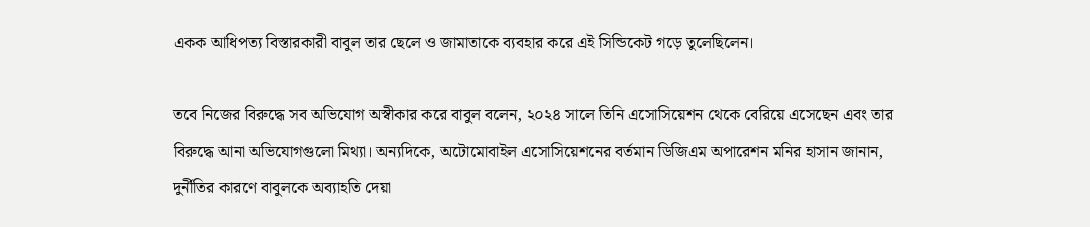একক আধিপত্য বিস্তারকারী বাবুল তার ছেলে ও জামাতাকে ব্যবহার করে এই সিন্ডিকেট গড়ে তুলেছিলেন।

তবে নিজের বিরুদ্ধে সব অভিযোগ অস্বীকার করে বাবুল বলেন, ২০২৪ সালে তিনি এসোসিয়েশন থেকে বেরিয়ে এসেছেন এবং তার বিরুদ্ধে আনা অভিযোগগুলো মিথ্যা। অন্যদিকে, অটোমোবাইল এসোসিয়েশনের বর্তমান ডিজিএম অপারেশন মনির হাসান জানান, দুর্নীতির কারণে বাবুলকে অব্যাহতি দেয়া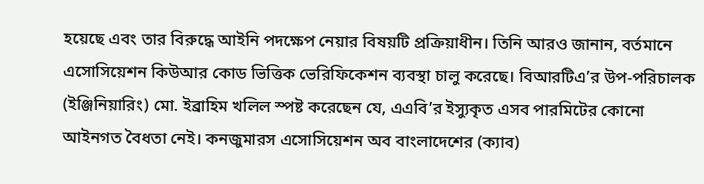হয়েছে এবং তার বিরুদ্ধে আইনি পদক্ষেপ নেয়ার বিষয়টি প্রক্রিয়াধীন। তিনি আরও জানান, বর্তমানে এসোসিয়েশন কিউআর কোড ভিত্তিক ভেরিফিকেশন ব্যবস্থা চালু করেছে। বিআরটিএ’র উপ-পরিচালক (ইঞ্জিনিয়ারিং) মো. ইব্রাহিম খলিল স্পষ্ট করেছেন যে, এএবি’র ইস্যুকৃত এসব পারমিটের কোনো আইনগত বৈধতা নেই। কনজুমারস এসোসিয়েশন অব বাংলাদেশের (ক্যাব)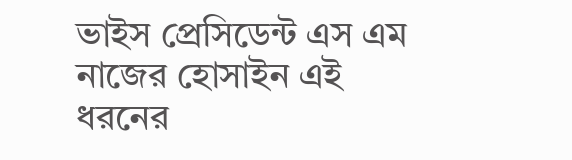ভাইস প্রেসিডেন্ট এস এম নাজের হোসাইন এই ধরনের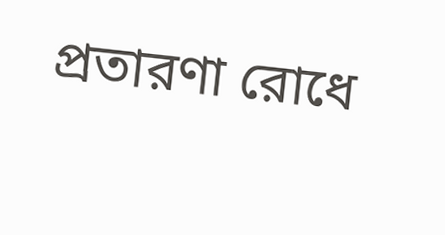প্রতারণা রোধে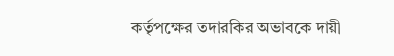কর্তৃপক্ষের তদারকির অভাবকে দায়ী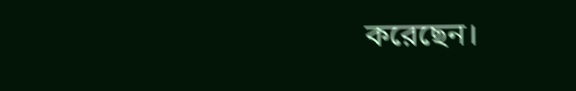করেছেন।